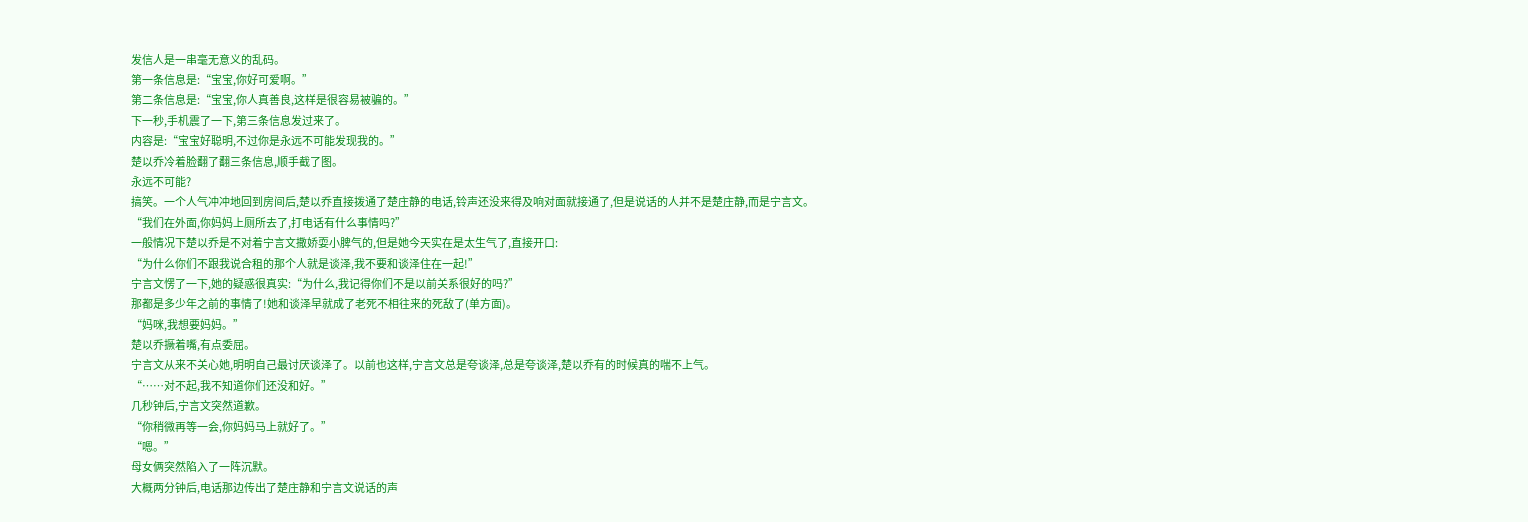发信人是一串毫无意义的乱码。
第一条信息是:“宝宝,你好可爱啊。”
第二条信息是:“宝宝,你人真善良,这样是很容易被骗的。”
下一秒,手机震了一下,第三条信息发过来了。
内容是:“宝宝好聪明,不过你是永远不可能发现我的。”
楚以乔冷着脸翻了翻三条信息,顺手截了图。
永远不可能?
搞笑。一个人气冲冲地回到房间后,楚以乔直接拨通了楚庄静的电话,铃声还没来得及响对面就接通了,但是说话的人并不是楚庄静,而是宁言文。
“我们在外面,你妈妈上厕所去了,打电话有什么事情吗?”
一般情况下楚以乔是不对着宁言文撒娇耍小脾气的,但是她今天实在是太生气了,直接开口:
“为什么你们不跟我说合租的那个人就是谈泽,我不要和谈泽住在一起!”
宁言文愣了一下,她的疑惑很真实:“为什么,我记得你们不是以前关系很好的吗?”
那都是多少年之前的事情了!她和谈泽早就成了老死不相往来的死敌了(单方面)。
“妈咪,我想要妈妈。”
楚以乔撅着嘴,有点委屈。
宁言文从来不关心她,明明自己最讨厌谈泽了。以前也这样,宁言文总是夸谈泽,总是夸谈泽,楚以乔有的时候真的喘不上气。
“……对不起,我不知道你们还没和好。”
几秒钟后,宁言文突然道歉。
“你稍微再等一会,你妈妈马上就好了。”
“嗯。”
母女俩突然陷入了一阵沉默。
大概两分钟后,电话那边传出了楚庄静和宁言文说话的声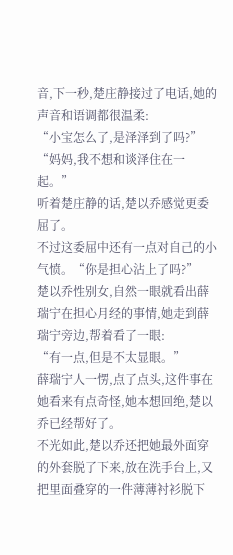音,下一秒,楚庄静接过了电话,她的声音和语调都很温柔:
“小宝怎么了,是泽泽到了吗?”
“妈妈,我不想和谈泽住在一起。”
听着楚庄静的话,楚以乔感觉更委屈了。
不过这委屈中还有一点对自己的小气愤。“你是担心沾上了吗?”
楚以乔性别女,自然一眼就看出薛瑞宁在担心月经的事情,她走到薛瑞宁旁边,帮着看了一眼:
“有一点,但是不太显眼。”
薛瑞宁人一愣,点了点头,这件事在她看来有点奇怪,她本想回绝,楚以乔已经帮好了。
不光如此,楚以乔还把她最外面穿的外套脱了下来,放在洗手台上,又把里面叠穿的一件薄薄衬衫脱下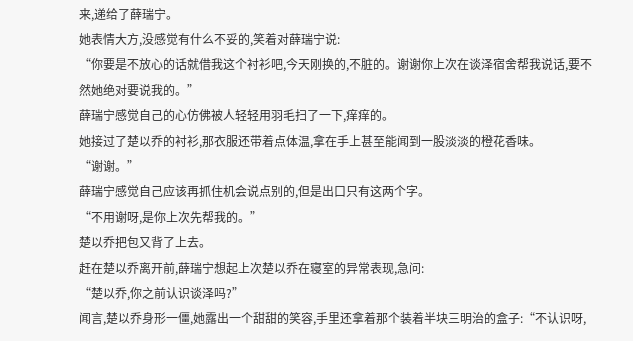来,递给了薛瑞宁。
她表情大方,没感觉有什么不妥的,笑着对薛瑞宁说:
“你要是不放心的话就借我这个衬衫吧,今天刚换的,不脏的。谢谢你上次在谈泽宿舍帮我说话,要不然她绝对要说我的。”
薛瑞宁感觉自己的心仿佛被人轻轻用羽毛扫了一下,痒痒的。
她接过了楚以乔的衬衫,那衣服还带着点体温,拿在手上甚至能闻到一股淡淡的橙花香味。
“谢谢。”
薛瑞宁感觉自己应该再抓住机会说点别的,但是出口只有这两个字。
“不用谢呀,是你上次先帮我的。”
楚以乔把包又背了上去。
赶在楚以乔离开前,薛瑞宁想起上次楚以乔在寝室的异常表现,急问:
“楚以乔,你之前认识谈泽吗?”
闻言,楚以乔身形一僵,她露出一个甜甜的笑容,手里还拿着那个装着半块三明治的盒子:“不认识呀,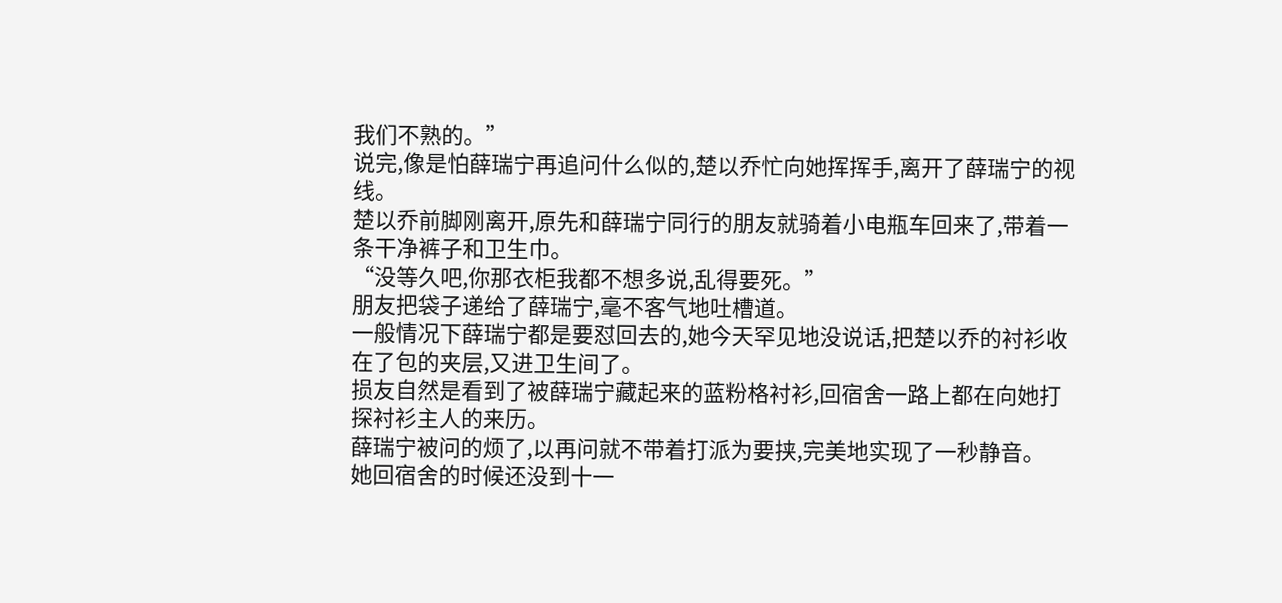我们不熟的。”
说完,像是怕薛瑞宁再追问什么似的,楚以乔忙向她挥挥手,离开了薛瑞宁的视线。
楚以乔前脚刚离开,原先和薛瑞宁同行的朋友就骑着小电瓶车回来了,带着一条干净裤子和卫生巾。
“没等久吧,你那衣柜我都不想多说,乱得要死。”
朋友把袋子递给了薛瑞宁,毫不客气地吐槽道。
一般情况下薛瑞宁都是要怼回去的,她今天罕见地没说话,把楚以乔的衬衫收在了包的夹层,又进卫生间了。
损友自然是看到了被薛瑞宁藏起来的蓝粉格衬衫,回宿舍一路上都在向她打探衬衫主人的来历。
薛瑞宁被问的烦了,以再问就不带着打派为要挟,完美地实现了一秒静音。
她回宿舍的时候还没到十一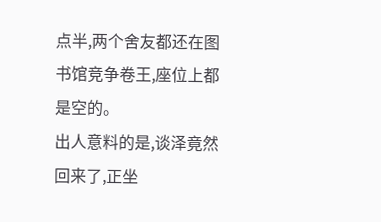点半,两个舍友都还在图书馆竞争卷王,座位上都是空的。
出人意料的是,谈泽竟然回来了,正坐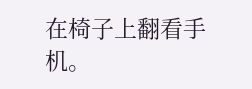在椅子上翻看手机。